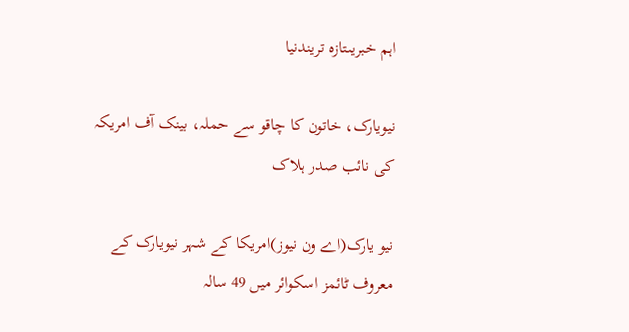اہم خبریںتازہ تریندنیا

نیویارک، خاتون کا چاقو سے حملہ، بینک آف امریکہ کی نائب صدر ہلاک

نیو یارک(اے ون نیوز)امریکا کے شہر نیویارک کے معروف ٹائمز اسکوائر میں 49 سالہ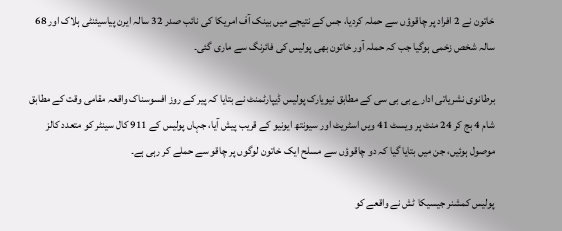خاتون نے 2 افراد پر چاقوؤں سے حملہ کردیا، جس کے نتیجے میں بینک آف امریکا کی نائب صدر 32 سالہ ایرن پیاسیئنٹی ہلاک اور 68 سالہ شخص زخمی ہوگیا جب کہ حملہ آور خاتون بھی پولیس کی فائرنگ سے ماری گئی۔

برطانوی نشریاتی ادارے بی بی سی کے مطابق نیویارک پولیس ڈیپارٹمنٹ نے بتایا کہ پیر کے روز افسوسناک واقعہ مقامی وقت کے مطابق شام 4 بج کر 24 منٹ پر ویسٹ 41 ویں اسٹریٹ اور سیونتھ ایونیو کے قریب پیش آیا، جہاں پولیس کے 911 کال سینٹر کو متعدد کالز موصول ہوئیں، جن میں بتایا گیا کہ دو چاقوؤں سے مسلح ایک خاتون لوگوں پر چاقو سے حملے کر رہی ہے۔

پولیس کمشنر جیسیکا ٹش نے واقعے کو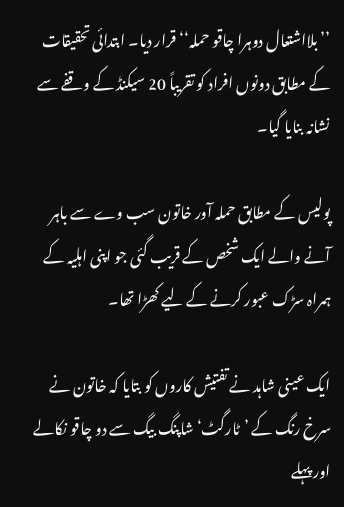’’بلااشتعال دوہرا چاقو حملہ‘‘ قرار دیا۔ ابتدائی تحقیقات کے مطابق دونوں افراد کو تقریباً 20 سیکنڈ کے وقفے سے نشانہ بنایا گیا۔

پولیس کے مطابق حملہ آور خاتون سب وے سے باہر آنے والے ایک شخص کے قریب گئی جو اپنی اہلیہ کے ہمراہ سڑک عبور کرنے کے لیے کھڑا تھا۔

ایک عینی شاہد نے تفتیش کاروں کو بتایا کہ خاتون نے سرخ رنگ کے ’ٹارگٹ‘ شاپنگ بیگ سے دو چاقو نکالے اور پہلے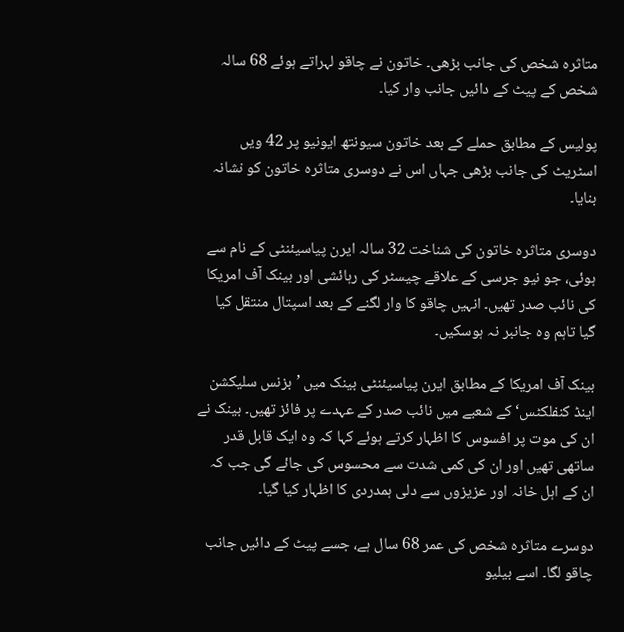متاثرہ شخص کی جانب بڑھی۔ خاتون نے چاقو لہراتے ہوئے 68 سالہ شخص کے پیٹ کے دائیں جانب وار کیا۔

پولیس کے مطابق حملے کے بعد خاتون سیونتھ ایونیو پر 42 ویں اسٹریٹ کی جانب بڑھی جہاں اس نے دوسری متاثرہ خاتون کو نشانہ بنایا۔

دوسری متاثرہ خاتون کی شناخت 32 سالہ ایرن پیاسیئنٹی کے نام سے ہوئی، جو نیو جرسی کے علاقے چیسٹر کی رہائشی اور بینک آف امریکا کی نائب صدر تھیں۔ انہیں چاقو کا وار لگنے کے بعد اسپتال منتقل کیا گیا تاہم وہ جانبر نہ ہوسکیں۔

بینک آف امریکا کے مطابق ایرن پیاسیئنٹی بینک میں ’بزنس سلیکشن اینڈ کنفلکٹس‘ کے شعبے میں نائب صدر کے عہدے پر فائز تھیں۔ بینک نے ان کی موت پر افسوس کا اظہار کرتے ہوئے کہا کہ وہ ایک قابل قدر ساتھی تھیں اور ان کی کمی شدت سے محسوس کی جائے گی جب کہ ان کے اہل خانہ اور عزیزوں سے دلی ہمدردی کا اظہار کیا گیا۔

دوسرے متاثرہ شخص کی عمر 68 سال ہے، جسے پیٹ کے دائیں جانب چاقو لگا۔ اسے بیلیو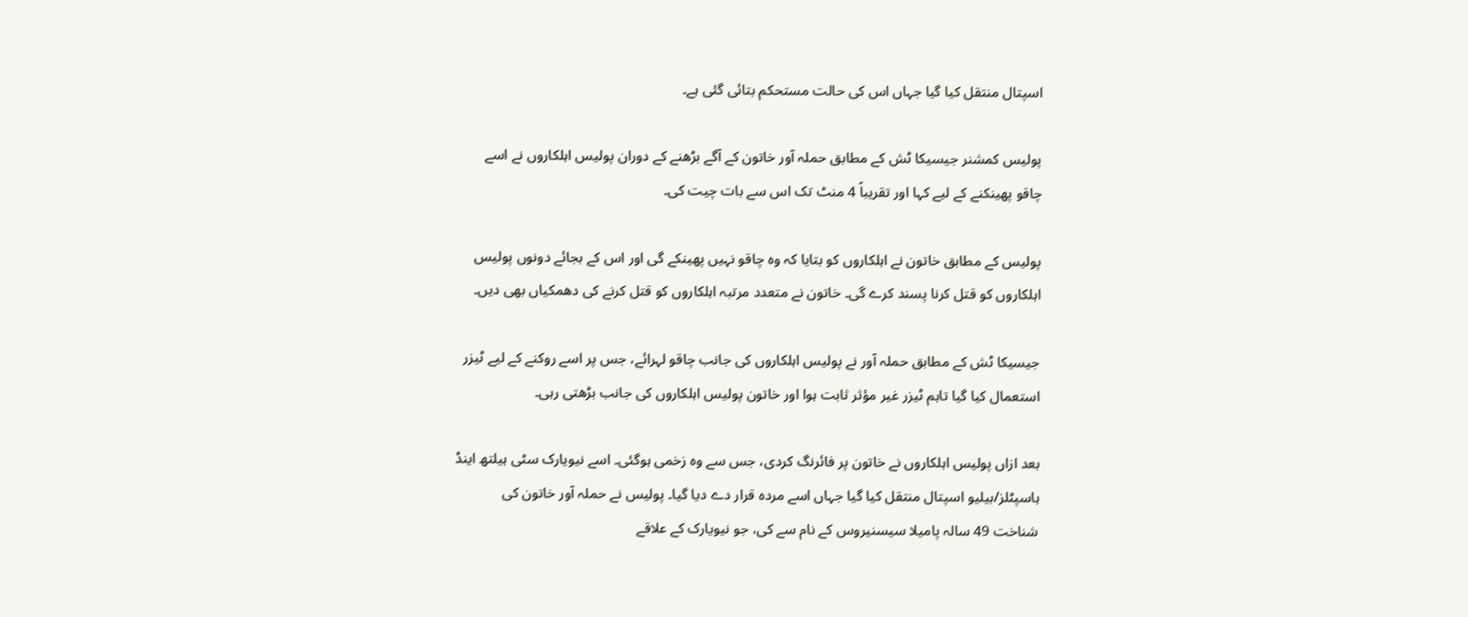اسپتال منتقل کیا گیا جہاں اس کی حالت مستحکم بتائی گئی ہے۔

پولیس کمشنر جیسیکا ٹش کے مطابق حملہ آور خاتون کے آگے بڑھنے کے دوران پولیس اہلکاروں نے اسے چاقو پھینکنے کے لیے کہا اور تقریباً 4 منٹ تک اس سے بات چیت کی۔

پولیس کے مطابق خاتون نے اہلکاروں کو بتایا کہ وہ چاقو نہیں پھینکے گی اور اس کے بجائے دونوں پولیس اہلکاروں کو قتل کرنا پسند کرے گی۔ خاتون نے متعدد مرتبہ اہلکاروں کو قتل کرنے کی دھمکیاں بھی دیں۔

جیسیکا ٹش کے مطابق حملہ آور نے پولیس اہلکاروں کی جانب چاقو لہرائے، جس پر اسے روکنے کے لیے ٹیزر استعمال کیا گیا تاہم ٹیزر غیر مؤثر ثابت ہوا اور خاتون پولیس اہلکاروں کی جانب بڑھتی رہی۔

بعد ازاں پولیس اہلکاروں نے خاتون پر فائرنگ کردی، جس سے وہ زخمی ہوگئی۔ اسے نیویارک سٹی ہیلتھ اینڈ ہاسپٹلز/بیلیو اسپتال منتقل کیا گیا جہاں اسے مردہ قرار دے دیا گیا۔ پولیس نے حملہ آور خاتون کی شناخت 49 سالہ پامیلا سیسنیروس کے نام سے کی، جو نیویارک کے علاقے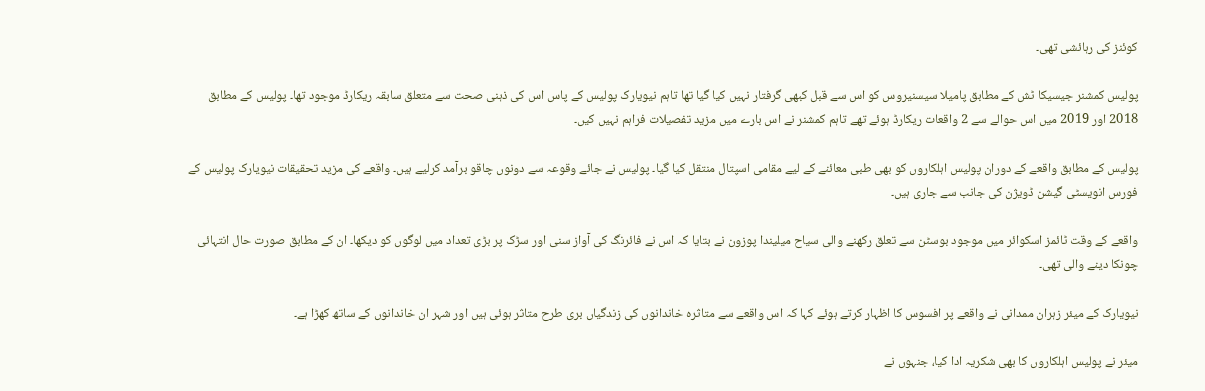کوئنز کی رہائشی تھی۔

پولیس کمشنر جیسیکا ٹش کے مطابق پامیلا سیسنیروس کو اس سے قبل کبھی گرفتار نہیں کیا گیا تھا تاہم نیویارک پولیس کے پاس اس کی ذہنی صحت سے متعلق سابقہ ریکارڈ موجود تھا۔ پولیس کے مطابق 2018 اور 2019 میں اس حوالے سے 2 واقعات ریکارڈ ہوئے تھے تاہم کمشنر نے اس بارے میں مزید تفصیلات فراہم نہیں کیں۔

پولیس کے مطابق واقعے کے دوران پولیس اہلکاروں کو بھی طبی معائنے کے لیے مقامی اسپتال منتقل کیا گیا۔ پولیس نے جائے وقوعہ سے دونوں چاقو برآمد کرلیے ہیں۔ واقعے کی مزید تحقیقات نیویارک پولیس کے فورس انویسٹی گیشن ڈویژن کی جانب سے جاری ہیں۔

واقعے کے وقت ٹائمز اسکوائر میں موجود بوسٹن سے تعلق رکھنے والی سیاح میلیندا پوزون نے بتایا کہ اس نے فائرنگ کی آواز سنی اور سڑک پر بڑی تعداد میں لوگوں کو دیکھا۔ ان کے مطابق صورت حال انتہائی چونکا دینے والی تھی۔

نیویارک کے میئر زہران ممدانی نے واقعے پر افسوس کا اظہار کرتے ہوئے کہا کہ اس واقعے سے متاثرہ خاندانوں کی زندگیاں بری طرح متاثر ہوئی ہیں اور شہر ان خاندانوں کے ساتھ کھڑا ہے۔

میئر نے پولیس اہلکاروں کا بھی شکریہ ادا کیا، جنہوں نے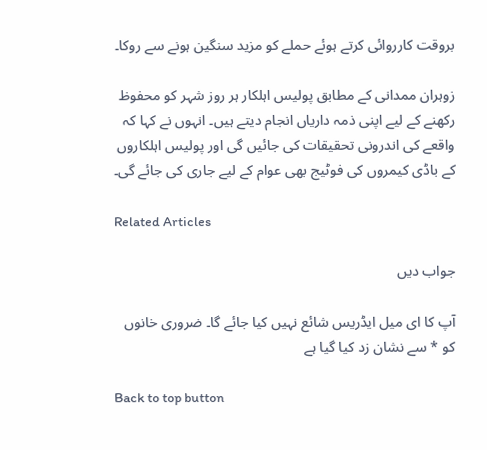بروقت کارروائی کرتے ہوئے حملے کو مزید سنگین ہونے سے روکا۔

زوہران ممدانی کے مطابق پولیس اہلکار ہر روز شہر کو محفوظ رکھنے کے لیے اپنی ذمہ داریاں انجام دیتے ہیں۔ انہوں نے کہا کہ واقعے کی اندرونی تحقیقات کی جائیں گی اور پولیس اہلکاروں کے باڈی کیمروں کی فوٹیج بھی عوام کے لیے جاری کی جائے گی۔

Related Articles

جواب دیں

آپ کا ای میل ایڈریس شائع نہیں کیا جائے گا۔ ضروری خانوں کو * سے نشان زد کیا گیا ہے

Back to top button